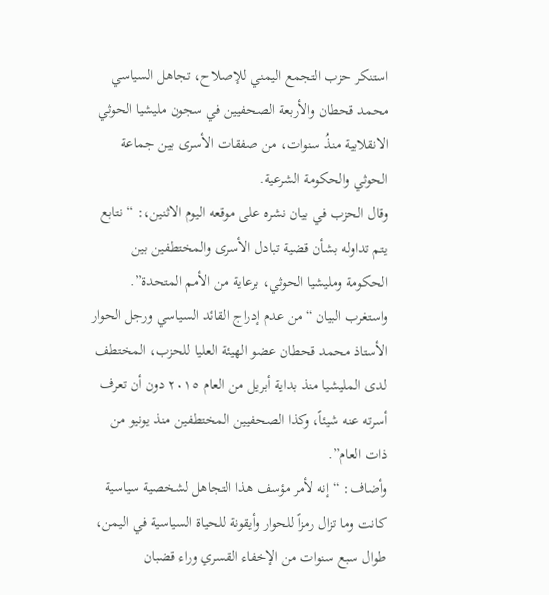استنكر حزب التجمع اليمني للإصلاح، تجاهل السياسي محمد قحطان والأربعة الصحفيين في سجون مليشيا الحوثي الانقلابية منذُ سنوات، من صفقات الأسرى بين جماعة الحوثي والحكومة الشرعية.
وقال الحزب في بيان نشره على موقعه اليوم الاثنين،: “نتابع يتم تداوله بشأن قضية تبادل الأسرى والمختطفين بين الحكومة ومليشيا الحوثي، برعاية من الأمم المتحدة”.
واستغرب البيان “من عدم إدراج القائد السياسي ورجل الحوار الأستاذ محمد قحطان عضو الهيئة العليا للحزب، المختطف لدى المليشيا منذ بداية أبريل من العام ٢٠١٥ دون أن تعرف أسرته عنه شيئاً، وكذا الصحفيين المختطفين منذ يونيو من ذات العام”.
وأضاف: “إنه لأمر مؤسف هذا التجاهل لشخصية سياسية كانت وما تزال رمزاً للحوار وأيقونة للحياة السياسية في اليمن، طوال سبع سنوات من الإخفاء القسري وراء قضبان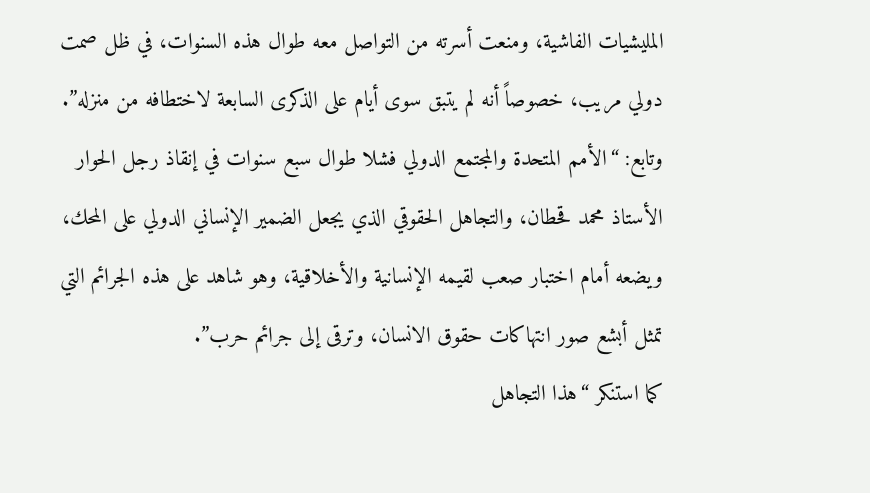المليشيات الفاشية، ومنعت أسرته من التواصل معه طوال هذه السنوات، في ظل صمت دولي مريب، خصوصاً أنه لم يتبق سوى أيام على الذكرى السابعة لاختطافه من منزله”.
وتابع: “الأمم المتحدة والمجتمع الدولي فشلا طوال سبع سنوات في إنقاذ رجل الحوار الأستاذ محمد قحطان، والتجاهل الحقوقي الذي يجعل الضمير الإنساني الدولي على المحك، ويضعه أمام اختبار صعب لقيمه الإنسانية والأخلاقية، وهو شاهد على هذه الجرائم التي تمثل أبشع صور انتهاكات حقوق الانسان، وترقى إلى جرائم حرب”.
كما استنكر “هذا التجاهل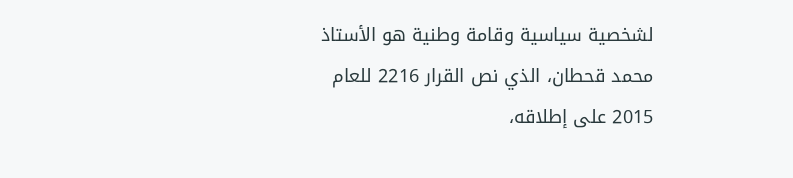لشخصية سياسية وقامة وطنية هو الأستاذ محمد قحطان، الذي نص القرار 2216 للعام 2015 على إطلاقه،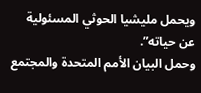ويحمل مليشيا الحوثي المسئولية عن حياته”.
وحمل البيان الأمم المتحدة والمجتمع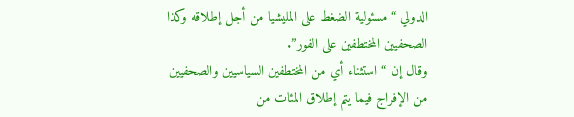الدولي “مسئولية الضغط على المليشيا من أجل إطلاقه وكذا الصحفيين المختطفين على الفور”.
وقال إن “استثناء أي من المختطفين السياسيين والصحفيين من الإفراج فيما يتم إطلاق المئات من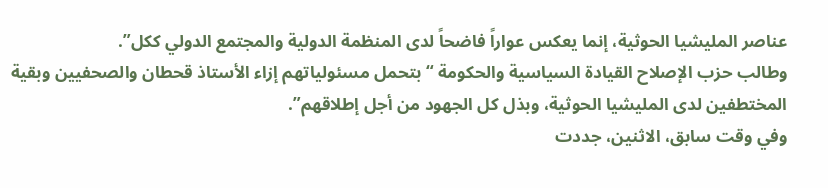عناصر المليشيا الحوثية، إنما يعكس عواراً فاضحاً لدى المنظمة الدولية والمجتمع الدولي ككل”.
وطالب حزب الإصلاح القيادة السياسية والحكومة “بتحمل مسئولياتهم إزاء الأستاذ قحطان والصحفيين وبقية المختطفين لدى المليشيا الحوثية، وبذل كل الجهود من أجل إطلاقهم”.
وفي وقت سابق، الاثنين، جددت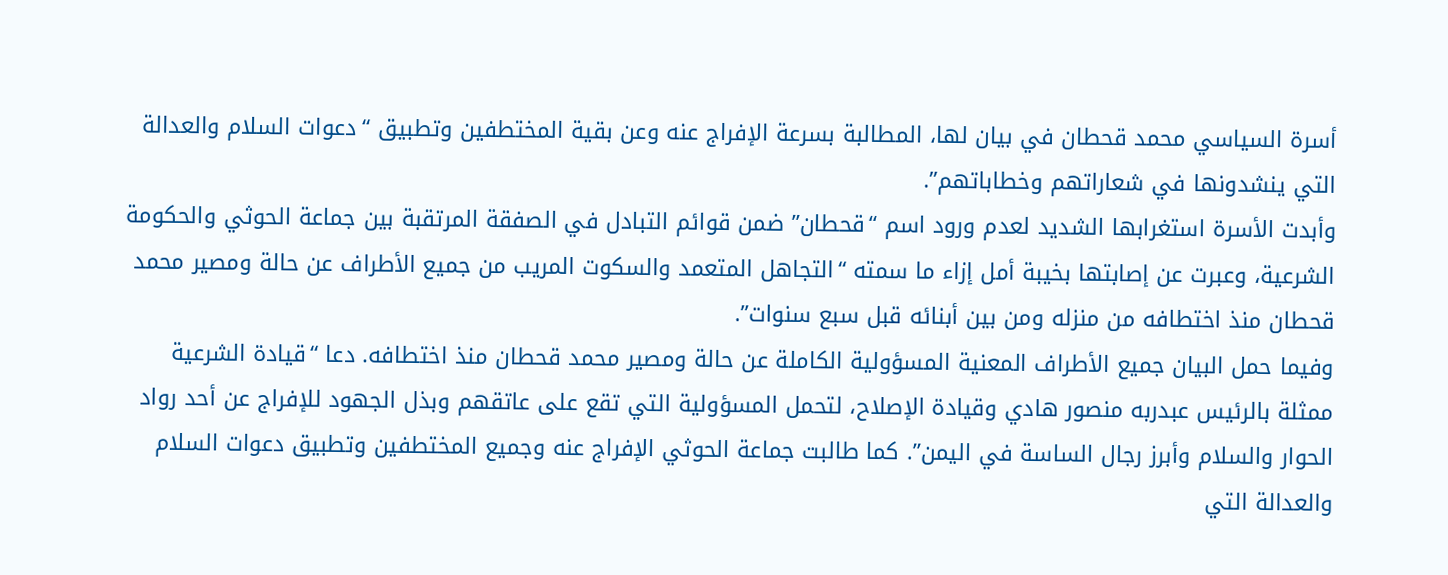أسرة السياسي محمد قحطان في بيان لها، المطالبة بسرعة الإفراج عنه وعن بقية المختطفين وتطبيق “دعوات السلام والعدالة التي ينشدونها في شعاراتهم وخطاباتهم”.
وأبدت الأسرة استغرابها الشديد لعدم ورود اسم “قحطان” ضمن قوائم التبادل في الصفقة المرتقبة بين جماعة الحوثي والحكومة الشرعية، وعبرت عن إصابتها بخيبة أمل إزاء ما سمته “التجاهل المتعمد والسكوت المريب من جميع الأطراف عن حالة ومصير محمد قحطان منذ اختطافه من منزله ومن بين أبنائه قبل سبع سنوات”.
وفيما حمل البيان جميع الأطراف المعنية المسؤولية الكاملة عن حالة ومصير محمد قحطان منذ اختطافه. دعا “قيادة الشرعية ممثلة بالرئيس عبدربه منصور هادي وقيادة الإصلاح، لتحمل المسؤولية التي تقع على عاتقهم وبذل الجهود للإفراج عن أحد رواد الحوار والسلام وأبرز رجال الساسة في اليمن”. كما طالبت جماعة الحوثي الإفراج عنه وجميع المختطفين وتطبيق دعوات السلام والعدالة التي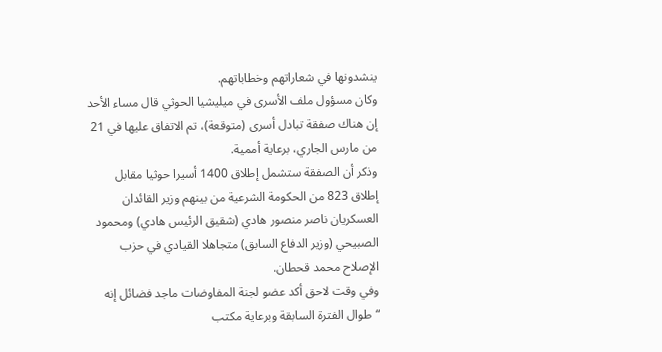ينشدونها في شعاراتهم وخطاباتهم.
وكان مسؤول ملف الأسرى في ميليشيا الحوثي قال مساء الأحد إن هناك صفقة تبادل أسرى (متوقعة)، تم الاتفاق عليها في 21 من مارس الجاري، برعاية أممية.
وذكر أن الصفقة ستشمل إطلاق 1400 أسيرا حوثيا مقابل إطلاق 823 من الحكومة الشرعية من بينهم وزير القائدان العسكريان ناصر منصور هادي (شقيق الرئيس هادي) ومحمود الصبيحي (وزير الدفاع السابق) متجاهلا القيادي في حزب الإصلاح محمد قحطان.
وفي وقت لاحق أكد عضو لجنة المفاوضات ماجد فضائل إنه “طوال الفترة السابقة وبرعاية مكتب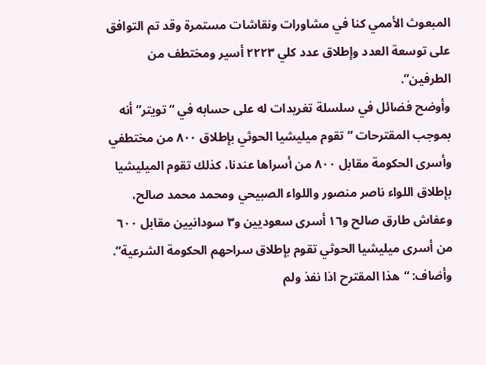المبعوث الأممي كنا في مشاورات ونقاشات مستمرة وقد تم التوافق على توسعة العدد وإطلاق عدد كلي ٢٢٢٣ أسير ومختطف من الطرفين”.
وأوضح فضائل في سلسلة تغريدات له على حسابه في “تويتر” أنه بموجب المقترحات “تقوم ميليشيا الحوثي بإطلاق ٨٠٠ من مختطفي وأسرى الحكومة مقابل ٨٠٠ من أسراها عندنا، كذلك تقوم الميليشيا بإطلاق اللواء ناصر منصور واللواء الصبيحي ومحمد محمد صالح، وعفاش طارق صالح و١٦ أسرى سعوديين و٣ سودانيين مقابل ٦٠٠ من أسرى ميليشيا الحوثي تقوم بإطلاق سراحهم الحكومة الشرعية”.
وأضاف: “هذا المقترح اذا نفذ ولم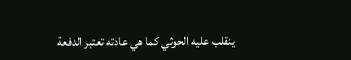ينقلب عليه الحوثي كما هي عادته تعتبر الدفعة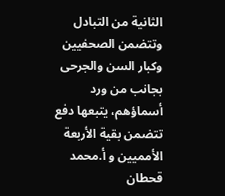الثانية من التبادل وتتضمن الصحفيين وكبار السن والجرحى بجانب من ورد أسماؤهم، يتبعها دفع تتضمن بقية الأربعة الأمميين و أ.محمد قحطان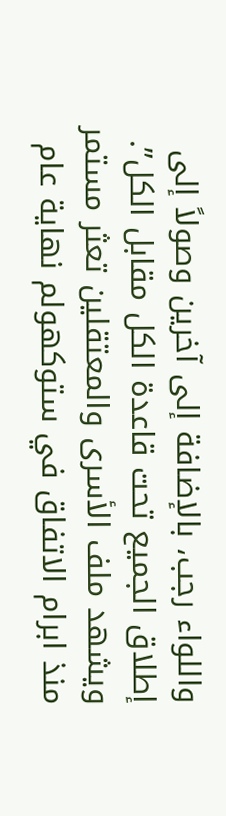واللواء رجب، بالإضافة إلى آخرين وصولاً إلى إطلاق الجميع تحت قاعدة الكل مقابل الكل”.
ويشهد ملف الأسرى والمعتقلين تعثر مستمر منذ ابرام الاتفاق في ستوكهولم نهاية عام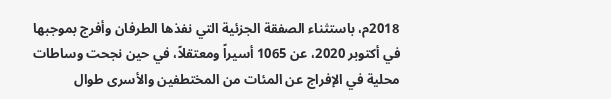2018م، باستثناء الصفقة الجزئية التي نفذها الطرفان وأفرج بموجبها في أكتوبر 2020، عن 1065 أسيراً ومعتقلاً، في حين نجحت وساطات محلية في الإفراج عن المئات من المختطفين والأسرى طوال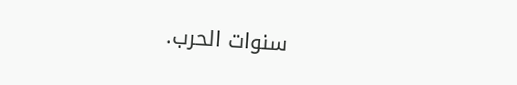سنوات الحرب.